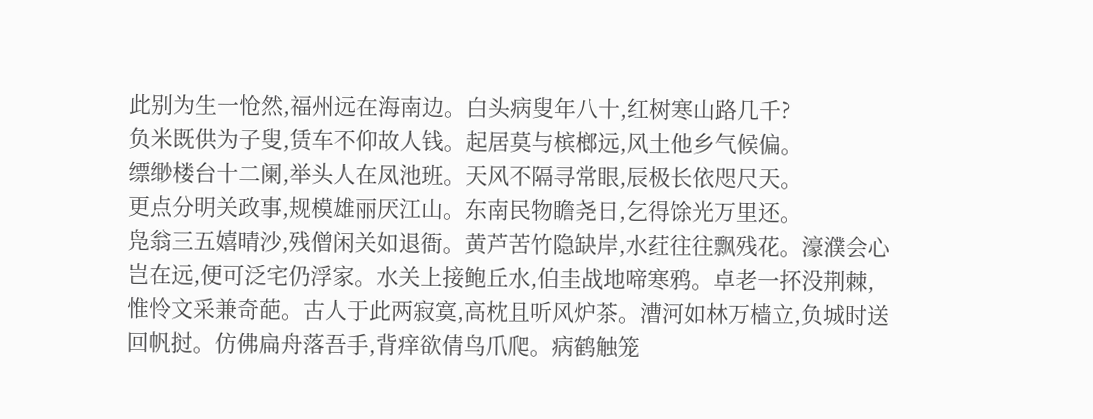此别为生一怆然,福州远在海南边。白头病叟年八十,红树寒山路几千?
负米既供为子叟,赁车不仰故人钱。起居莫与槟榔远,风土他乡气候偏。
缥缈楼台十二阑,举头人在凤池班。天风不隔寻常眼,辰极长依咫尺天。
更点分明关政事,规模雄丽厌江山。东南民物瞻尧日,乞得馀光万里还。
凫翁三五嬉晴沙,残僧闲关如退衙。黄芦苦竹隐缺岸,水荭往往飘残花。濠濮会心岂在远,便可泛宅仍浮家。水关上接鲍丘水,伯圭战地啼寒鸦。卓老一抔没荆棘,惟怜文采兼奇葩。古人于此两寂寞,高枕且听风炉茶。漕河如林万樯立,负城时送回帆挝。仿佛扁舟落吾手,背痒欲倩鸟爪爬。病鹤触笼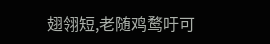翅翎短,老随鸡鹜吁可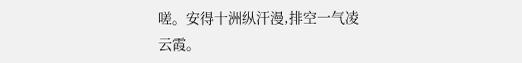嗟。安得十洲纵汗漫,排空一气凌云霞。